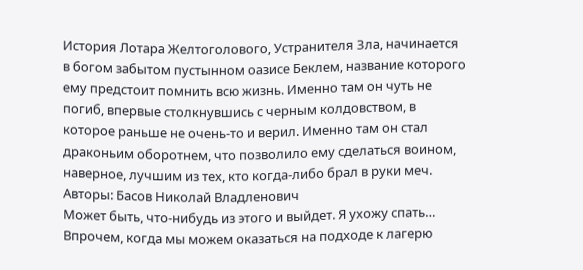История Лотара Желтоголового, Устранителя Зла, начинается в богом забытом пустынном оазисе Беклем, название которого ему предстоит помнить всю жизнь. Именно там он чуть не погиб, впервые столкнувшись с черным колдовством, в которое раньше не очень-то и верил. Именно там он стал драконьим оборотнем, что позволило ему сделаться воином, наверное, лучшим из тех, кто когда-либо брал в руки меч.
Авторы: Басов Николай Владленович
Может быть, что-нибудь из этого и выйдет. Я ухожу спать… Впрочем, когда мы можем оказаться на подходе к лагерю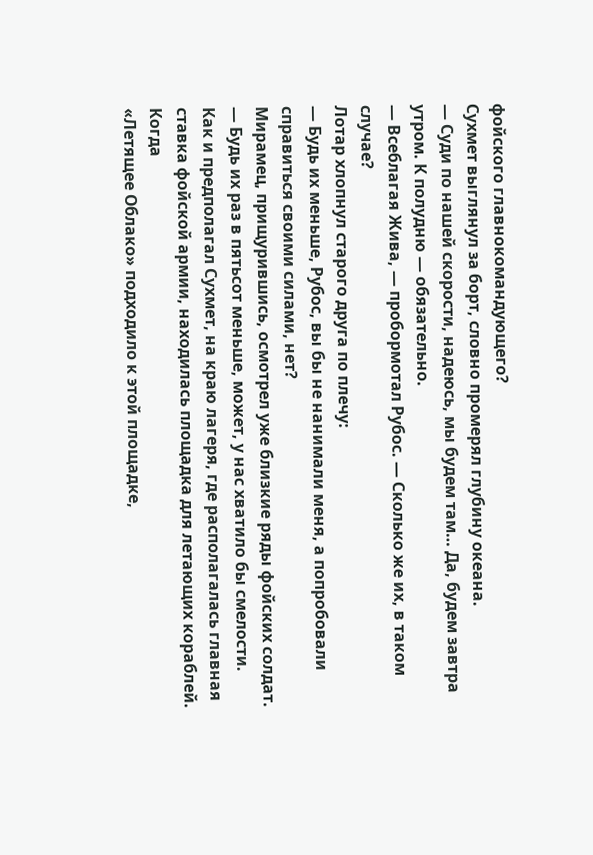фойского главнокомандующего?
Сухмет выглянул за борт, словно промерял глубину океана.
— Суди по нашей скорости, надеюсь, мы будем там… Да, будем завтра утром. К полудню — обязательно.
— Всеблагая Жива, — пробормотал Рубос. — Сколько же их, в таком случае?
Лотар хлопнул старого друга по плечу:
— Будь их меньше, Рубос, вы бы не нанимали меня, а попробовали справиться своими силами, нет?
Мирамец, прищурившись, осмотрел уже близкие ряды фойских солдат.
— Будь их раз в пятьсот меньше, может, у нас хватило бы смелости.
Как и предполагал Сухмет, на краю лагеря, где располагалась главная ставка фойской армии, находилась площадка для летающих кораблей. Когда
«Летящее Облако» подходило к этой площадке,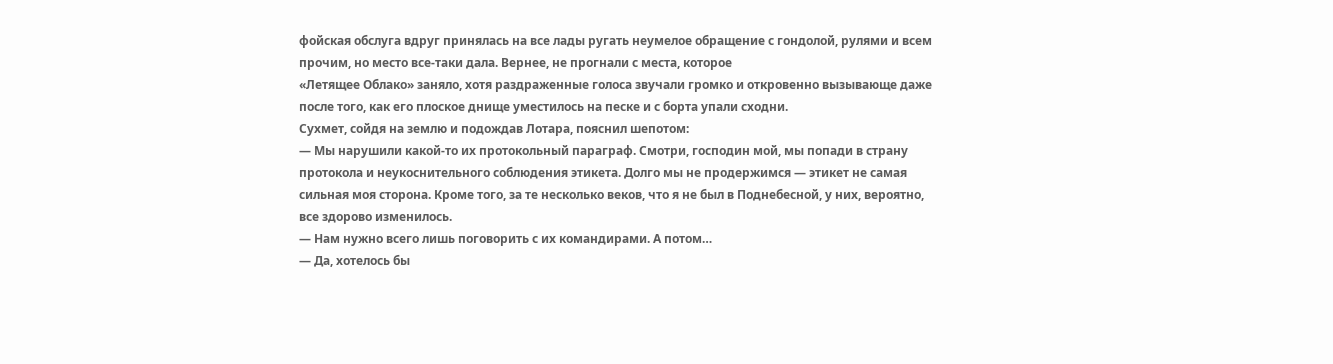фойская обслуга вдруг принялась на все лады ругать неумелое обращение с гондолой, рулями и всем прочим, но место все-таки дала. Вернее, не прогнали с места, которое
«Летящее Облако» заняло, хотя раздраженные голоса звучали громко и откровенно вызывающе даже после того, как его плоское днище уместилось на песке и с борта упали сходни.
Сухмет, сойдя на землю и подождав Лотара, пояснил шепотом:
— Мы нарушили какой-то их протокольный параграф. Смотри, господин мой, мы попади в страну протокола и неукоснительного соблюдения этикета. Долго мы не продержимся — этикет не самая сильная моя сторона. Кроме того, за те несколько веков, что я не был в Поднебесной, у них, вероятно, все здорово изменилось.
— Нам нужно всего лишь поговорить с их командирами. А потом…
— Да, хотелось бы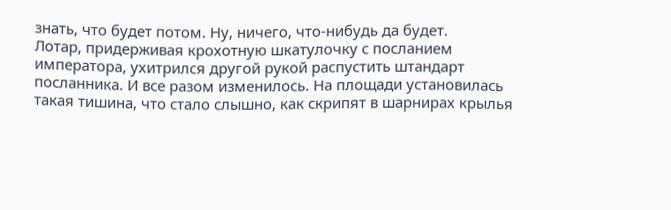знать, что будет потом. Ну, ничего, что-нибудь да будет.
Лотар, придерживая крохотную шкатулочку с посланием императора, ухитрился другой рукой распустить штандарт посланника. И все разом изменилось. На площади установилась такая тишина, что стало слышно, как скрипят в шарнирах крылья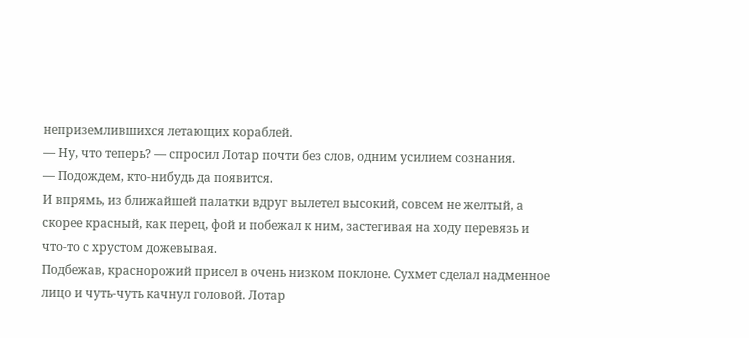неприземлившихся летающих кораблей.
— Ну, что теперь? — спросил Лотар почти без слов, одним усилием сознания.
— Подождем, кто-нибудь да появится.
И впрямь, из ближайшей палатки вдруг вылетел высокий, совсем не желтый, а скорее красный, как перец, фой и побежал к ним, застегивая на ходу перевязь и что-то с хрустом дожевывая.
Подбежав, краснорожий присел в очень низком поклоне. Сухмет сделал надменное лицо и чуть-чуть качнул головой. Лотар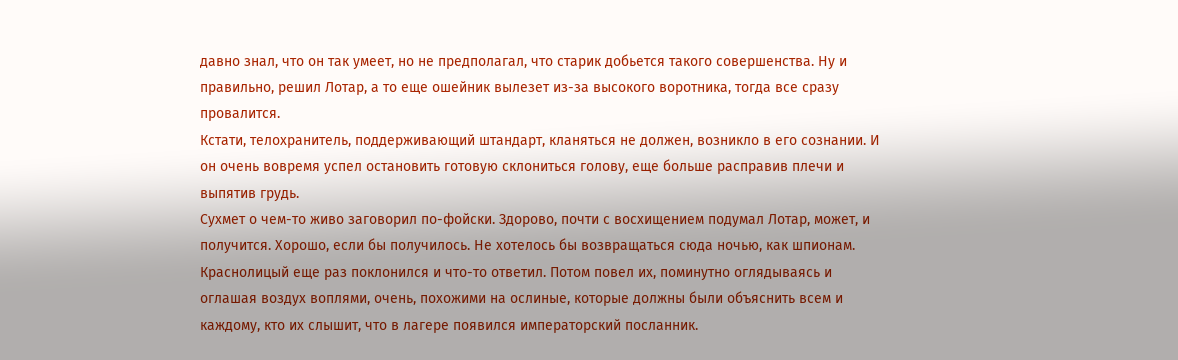давно знал, что он так умеет, но не предполагал, что старик добьется такого совершенства. Ну и правильно, решил Лотар, а то еще ошейник вылезет из-за высокого воротника, тогда все сразу провалится.
Кстати, телохранитель, поддерживающий штандарт, кланяться не должен, возникло в его сознании. И он очень вовремя успел остановить готовую склониться голову, еще больше расправив плечи и выпятив грудь.
Сухмет о чем-то живо заговорил по-фойски. Здорово, почти с восхищением подумал Лотар, может, и получится. Хорошо, если бы получилось. Не хотелось бы возвращаться сюда ночью, как шпионам.
Краснолицый еще раз поклонился и что-то ответил. Потом повел их, поминутно оглядываясь и оглашая воздух воплями, очень, похожими на ослиные, которые должны были объяснить всем и каждому, кто их слышит, что в лагере появился императорский посланник.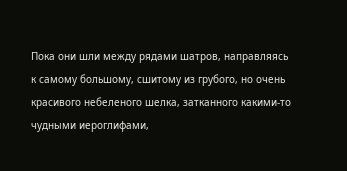Пока они шли между рядами шатров, направляясь к самому большому, сшитому из грубого, но очень красивого небеленого шелка, затканного какими-то чудными иероглифами,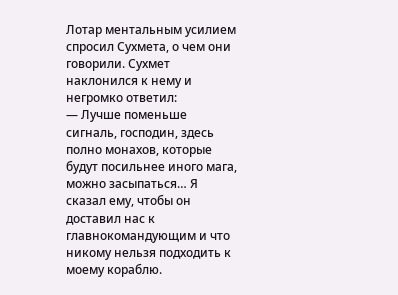Лотар ментальным усилием спросил Сухмета, о чем они говорили. Сухмет наклонился к нему и негромко ответил:
— Лучше поменьше сигналь, господин, здесь полно монахов, которые будут посильнее иного мага, можно засыпаться… Я сказал ему, чтобы он доставил нас к главнокомандующим и что никому нельзя подходить к моему кораблю.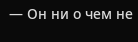— Он ни о чем не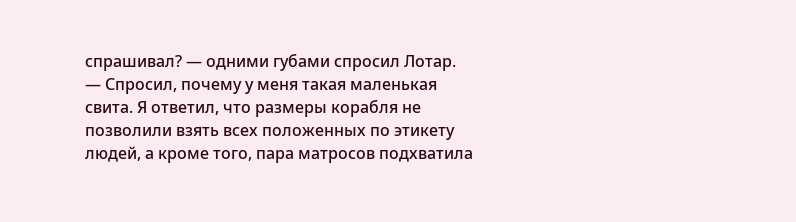спрашивал? — одними губами спросил Лотар.
— Спросил, почему у меня такая маленькая свита. Я ответил, что размеры корабля не позволили взять всех положенных по этикету людей, а кроме того, пара матросов подхватила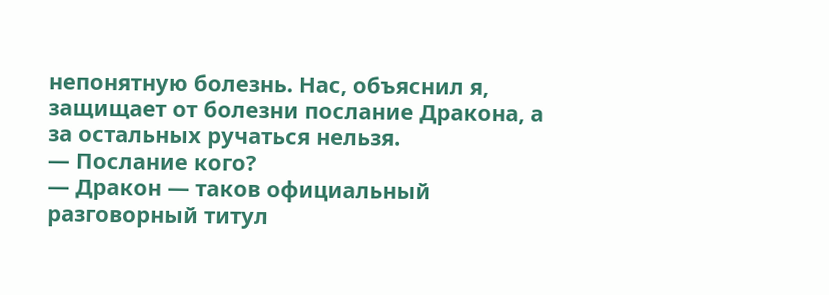непонятную болезнь. Нас, объяснил я, защищает от болезни послание Дракона, а за остальных ручаться нельзя.
— Послание кого?
— Дракон — таков официальный разговорный титул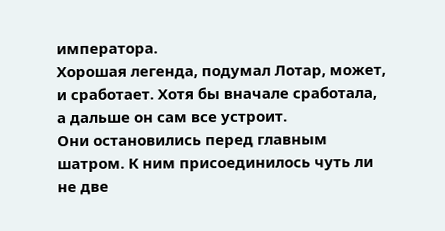императора.
Хорошая легенда, подумал Лотар, может, и сработает. Хотя бы вначале сработала, а дальше он сам все устроит.
Они остановились перед главным шатром. К ним присоединилось чуть ли не две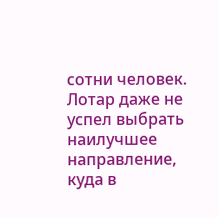сотни человек. Лотар даже не успел выбрать наилучшее направление, куда в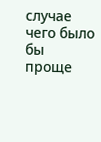случае чего было бы проще